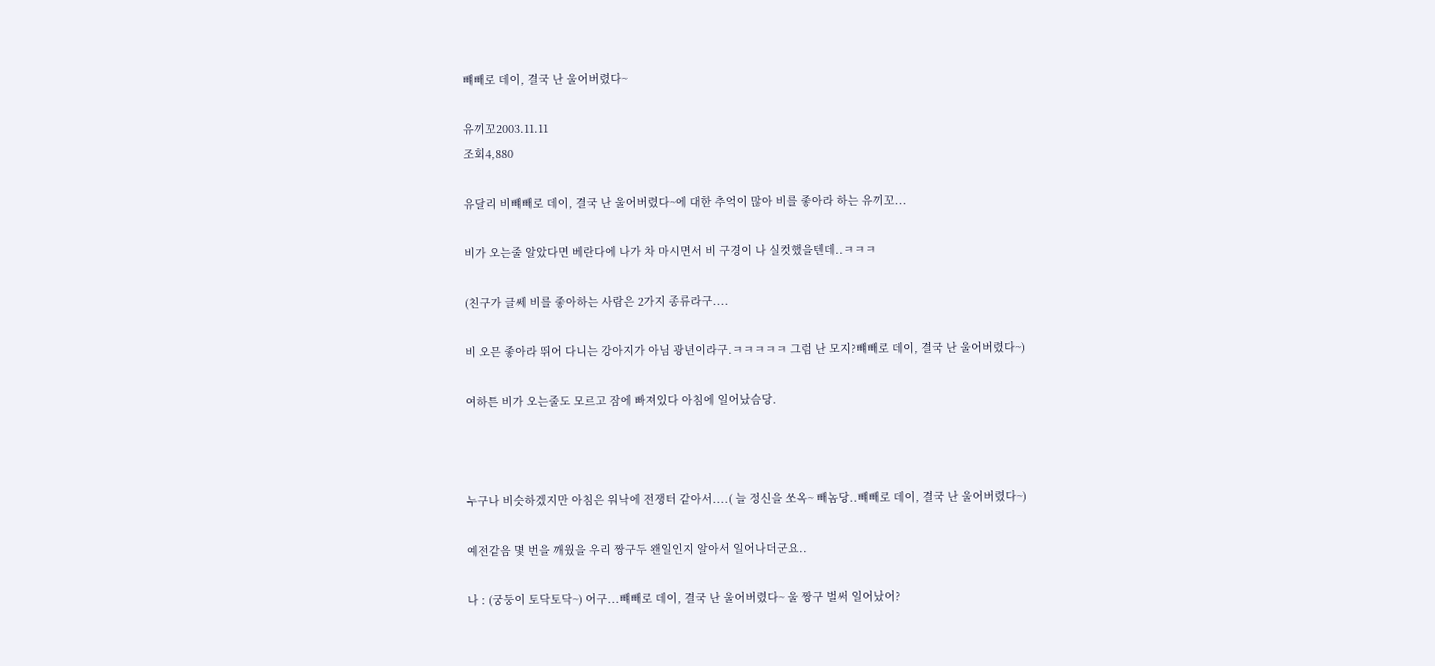뺴빼로 데이, 결국 난 울어버렸다~

유끼꼬2003.11.11
조회4,880

유달리 비뺴빼로 데이, 결국 난 울어버렸다~에 대한 추억이 많아 비를 좋아라 하는 유끼꼬...

비가 오는줄 알았다면 베란다에 나가 차 마시면서 비 구경이 나 실컷했을텐데..ㅋㅋㅋ

(친구가 글쎄 비를 좋아하는 사람은 2가지 종류라구....

비 오믄 좋아라 뛰어 다니는 강아지가 아님 광년이라구.ㅋㅋㅋㅋㅋ 그럼 난 모지?뺴빼로 데이, 결국 난 울어버렸다~)

여하튼 비가 오는줄도 모르고 잠에 빠져있다 아침에 일어났슴당.



누구나 비슷하겠지만 아침은 워낙에 전쟁터 같아서....( 늘 정신을 쏘옥~ 빼놈당..뺴빼로 데이, 결국 난 울어버렸다~)

예전같음 몇 번을 깨웠을 우리 짱구두 왠일인지 알아서 일어나더군요..

나 : (궁둥이 토닥토닥~) 어구...뺴빼로 데이, 결국 난 울어버렸다~ 울 짱구 벌써 일어났어?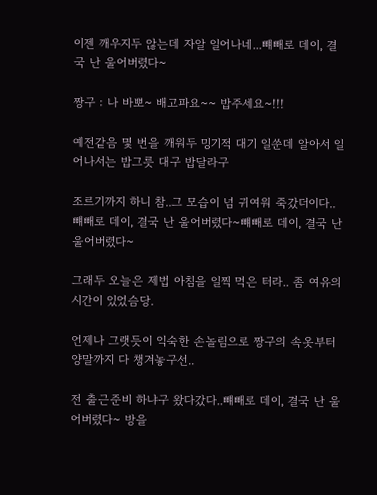이젠 깨우지두 않는데 자알 일어나네...뺴빼로 데이, 결국 난 울어버렸다~

짱구 : 나 바뽀~ 배고파요~~ 밥주세요~!!!

예전같음 몇 번을 깨워두 밍기적 대기 일쑨데 알아서 일어나서는 밥그릇 대구 밥달라구

조르기까지 하니 참..그 모습이 넘 귀여워 죽갔더이다.. 뺴빼로 데이, 결국 난 울어버렸다~뺴빼로 데이, 결국 난 울어버렸다~

그래두 오늘은 제법 아침을 일찍 먹은 터라.. 좀 여유의 시간이 있었슴당.

언제나 그랫듯이 익숙한 손놀림으로 짱구의 속옷부터 양말까지 다 챙겨놓구선..

전 출근준비 하냐구 왔다갔다..뺴빼로 데이, 결국 난 울어버렸다~ 방을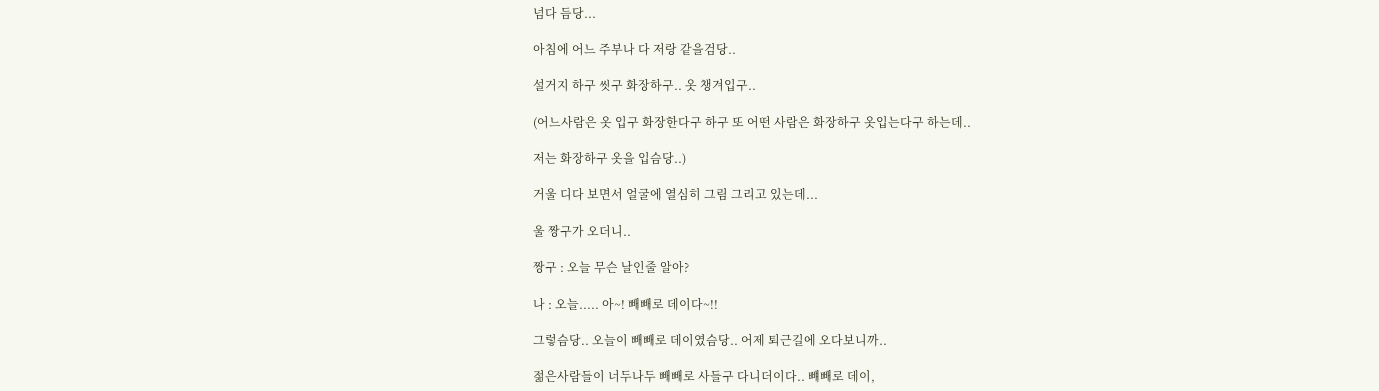넘다 듬당...

아침에 어느 주부나 다 저랑 같을검당..

설거지 하구 씻구 화장하구.. 옷 챙겨입구..

(어느사람은 옷 입구 화장한다구 하구 또 어떤 사람은 화장하구 옷입는다구 하는데..

저는 화장하구 옷을 입슴당..)

거울 디다 보면서 얼굴에 열심히 그림 그리고 있는데...

울 짱구가 오더니..

짱구 : 오늘 무슨 날인줄 알아?

나 : 오늘..... 아~! 빼빼로 데이다~!!

그렇슴당.. 오늘이 빼빼로 데이였슴당.. 어제 퇴근길에 오다보니까..

젊은사람들이 너두나두 빼빼로 사들구 다니더이다.. 뺴빼로 데이,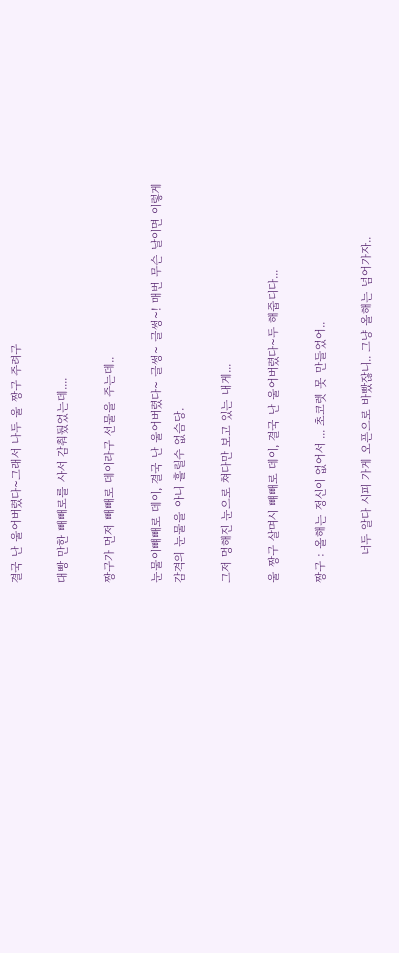결국 난 울어버렸다~그래서 나두 울 짱구 주려구

대빵 만한 빼빼로를 사서 감춰뒀었는데....

짱구가 먼저 빼빼로 데이라구 선물을 주는데..

눈물이뺴빼로 데이, 결국 난 울어버렸다~ 글썽~ 글썽~! 매번 무슨 날이면 이렇게 감격의 눈물을 아니 흘릴수 없슴당.

그저 멍해진 눈으로 쳐다만 보고 있는 내게...

울 짱구 살며시 뺴빼로 데이, 결국 난 울어버렸다~두 해줍디다...

짱구 : 올해는 정신이 없어서 ... 초코렛 못 만들었어..

       너두 알다 시피 가게 오픈으로 바빴잖니.. 그냥 올해는 넘어가자..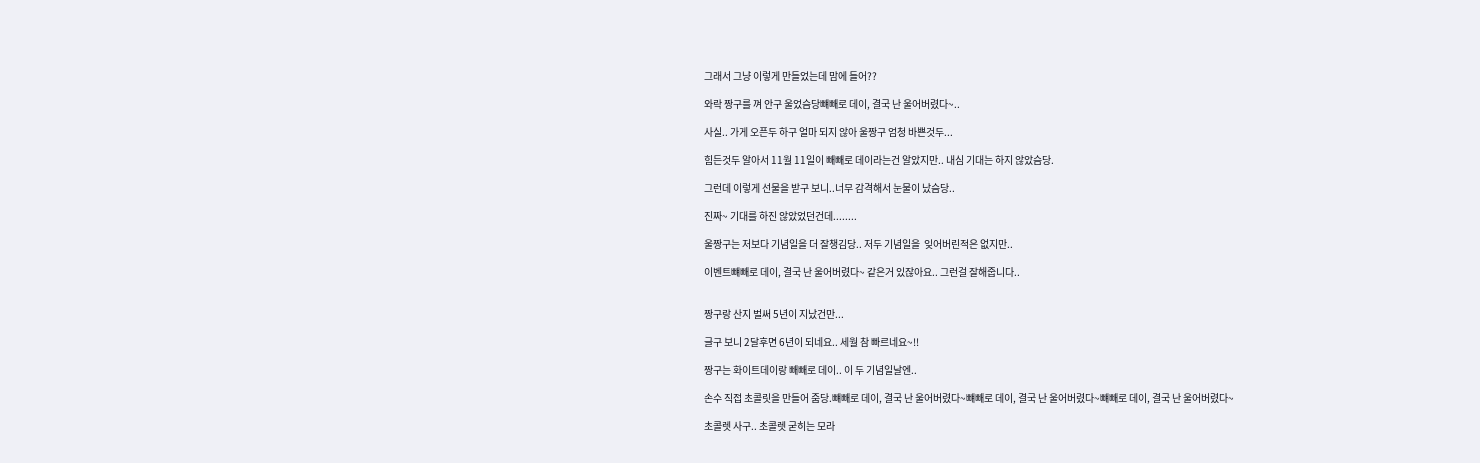그래서 그냥 이렇게 만들었는데 맘에 들어??

와락 짱구를 껴 안구 울었슴당뺴빼로 데이, 결국 난 울어버렸다~..

사실.. 가게 오픈두 하구 얼마 되지 않아 울짱구 엄청 바쁜것두...

힘든것두 알아서 11월 11일이 빼빼로 데이라는건 알았지만.. 내심 기대는 하지 않았슴당.

그런데 이렇게 선물을 받구 보니..너무 감격해서 눈물이 났슴당..

진짜~ 기대를 하진 않았었던건데........

울짱구는 저보다 기념일을 더 잘챙김당.. 저두 기념일을  잊어버린적은 없지만..

이벤트뺴빼로 데이, 결국 난 울어버렸다~ 같은거 있잖아요.. 그런걸 잘해줍니다..


짱구랑 산지 벌써 5년이 지났건만...

글구 보니 2달후면 6년이 되네요.. 세월 참 빠르네요~!!

짱구는 화이트데이랑 빼빼로 데이.. 이 두 기념일날엔..

손수 직접 초콜릿을 만들어 줌당.뺴빼로 데이, 결국 난 울어버렸다~뺴빼로 데이, 결국 난 울어버렸다~뺴빼로 데이, 결국 난 울어버렸다~

초콜렛 사구.. 초콜렛 굳히는 모라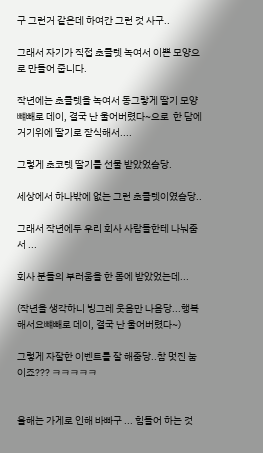구 그런거 같은데 하여간 그런 것 사구..

그래서 자기가 직접 초콜렛 녹여서 이쁜 모양으로 만들어 줍니다.

작년에는 초콜렛을 녹여서 동그랗게 딸기 모양뺴빼로 데이, 결국 난 울어버렸다~으로  한 담에 거기위에 딸기로 잗식해서....

그렇게 초코렛 딸기를 선물 받았었슴당.

세상에서 하나밖에 없는 그런 초콜렛이였슴당..

그래서 작년에두 우리 회사 사람들한테 나눠줌서 ...

회사 분들의 부러움을 한 몸에 받았었는데...

(작년을 생각하니 빙그레 웃음만 나옴당...행복해서요뺴빼로 데이, 결국 난 울어버렸다~)

그렇게 자잘한 이벤트를 잘 해줌당..참 멋진 눔이죠??? ㅋㅋㅋㅋㅋ


올해는 가게로 인해 바빠구 ... 힘들어 하는 것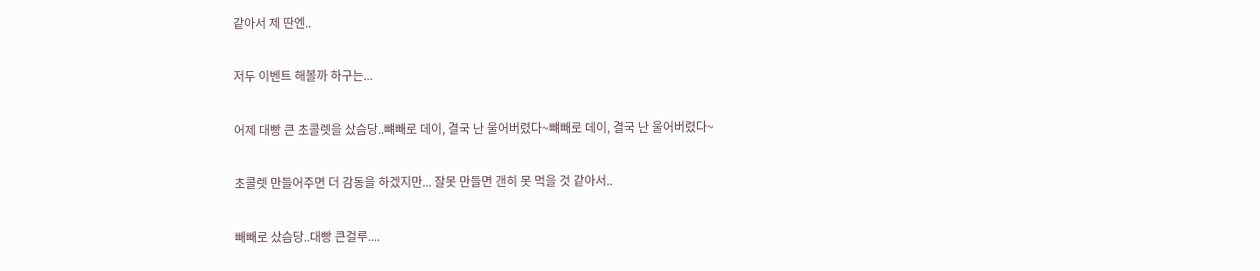같아서 제 딴엔..

저두 이벤트 해볼까 하구는...

어제 대빵 큰 초콜렛을 샀슴당..뺴빼로 데이, 결국 난 울어버렸다~뺴빼로 데이, 결국 난 울어버렸다~

초콜렛 만들어주면 더 감동을 하겠지만... 잘못 만들면 갠히 못 먹을 것 같아서..

빼빼로 샀슴당..대빵 큰걸루....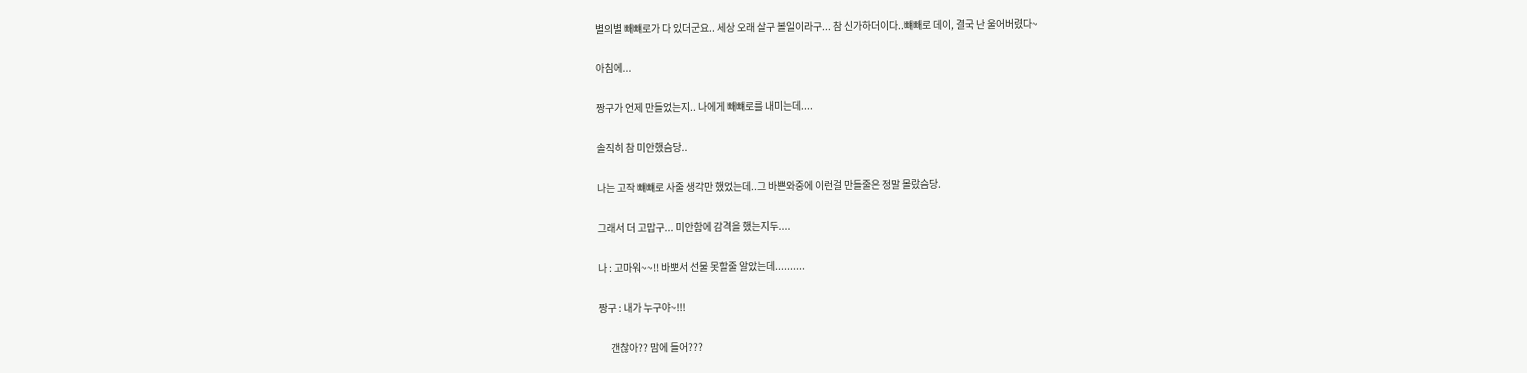별의별 빼뺴로가 다 있더군요.. 세상 오래 살구 볼일이라구... 참 신가하더이다..뺴빼로 데이, 결국 난 울어버렸다~

아침에...

짱구가 언제 만들었는지.. 나에게 빼뺴로를 내미는데....

솔직히 참 미안했슴당..

나는 고작 뺴뺴로 사줄 생각만 했었는데..그 바쁜와중에 이런걸 만들줄은 정말 몰랐슴당.

그래서 더 고맙구... 미안함에 감격을 했는지두....

나 : 고마워~~!! 바뽀서 선물 못할줄 알았는데..........

짱구 : 내가 누구야~!!!

      갠찮아?? 맘에 들어???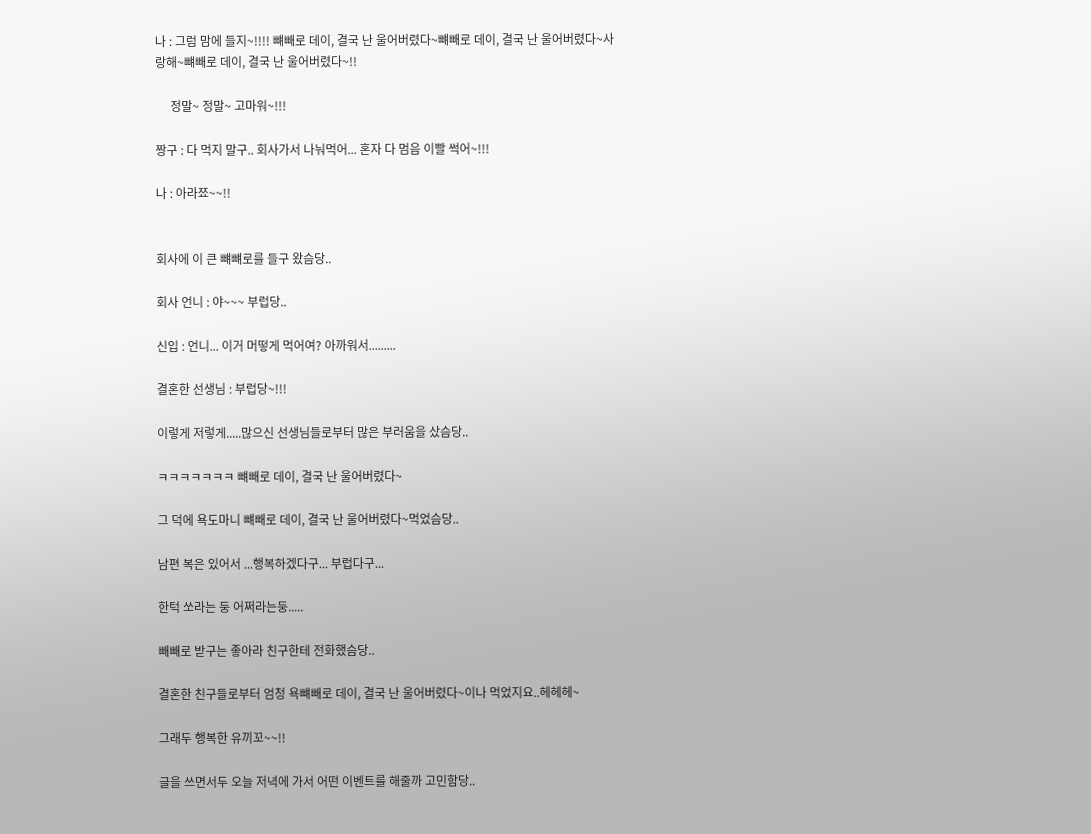나 : 그럼 맘에 들지~!!!! 뺴빼로 데이, 결국 난 울어버렸다~뺴빼로 데이, 결국 난 울어버렸다~사랑해~뺴빼로 데이, 결국 난 울어버렸다~!!

     정말~ 정말~ 고마워~!!!

짱구 : 다 먹지 말구.. 회사가서 나눠먹어... 혼자 다 멈음 이빨 썩어~!!!

나 : 아라쬬~~!!


회사에 이 큰 뺴뺴로를 들구 왔슴당..

회사 언니 : 야~~~ 부럽당..

신입 : 언니... 이거 머떻게 먹어여? 아까워서.........

결혼한 선생님 : 부럽당~!!!

이렇게 저렇게.....많으신 선생님들로부터 많은 부러움을 샀슴당..

ㅋㅋㅋㅋㅋㅋㅋ 뺴빼로 데이, 결국 난 울어버렸다~

그 덕에 욕도마니 뺴빼로 데이, 결국 난 울어버렸다~먹었슴당..

남편 복은 있어서 ...행복하겠다구... 부럽다구...

한턱 쏘라는 둥 어쩌라는둥.....

빼빼로 받구는 좋아라 친구한테 전화했슴당..

결혼한 친구들로부터 엄청 욕뺴빼로 데이, 결국 난 울어버렸다~이나 먹었지요..헤헤헤~

그래두 행복한 유끼꼬~~!!

글을 쓰면서두 오늘 저녁에 가서 어떤 이벤트를 해줄까 고민함당..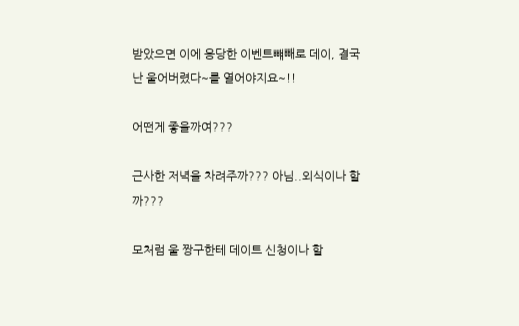받았으면 이에 응당한 이벤트뺴빼로 데이, 결국 난 울어버렸다~를 열어야지요~!!

어떤게 좋을까여???

근사한 저녁을 차려주까??? 아님..외식이나 할까???

모처럼 울 짱구한테 데이트 신청이나 할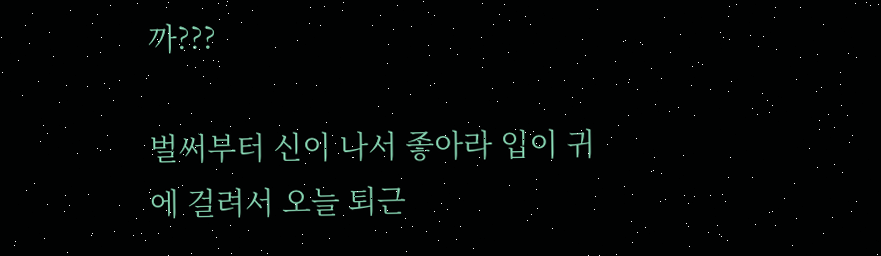까???

벌써부터 신이 나서 좋아라 입이 귀에 걸려서 오늘 퇴근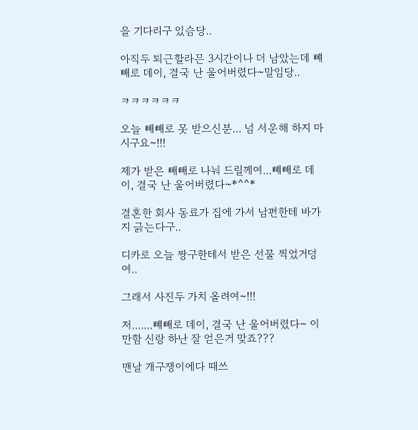을 기다리구 있슴당..

아직두 퇴근할라믄 3시간이나 더 남았는데 뺴빼로 데이, 결국 난 울어버렸다~말임당..

ㅋㅋㅋㅋㅋㅋ

오늘 빼빼로 못 받으신분... 넘 서운해 하지 마시구요~!!!

제가 받은 빼빼로 나눠 드릴께여...뺴빼로 데이, 결국 난 울어버렸다~*^^*

결혼한 회사 동료가 집에 가서 남편한테 바가지 긁는다구..

디카로 오늘 짱구한테서 받은 선물 찍었거덩여..

그래서 사진두 가치 올려여~!!!

저.......뺴빼로 데이, 결국 난 울어버렸다~ 이만함 신랑 하난 잘 얻은거 맞죠???

맨날 개구쟁이에다 때쓰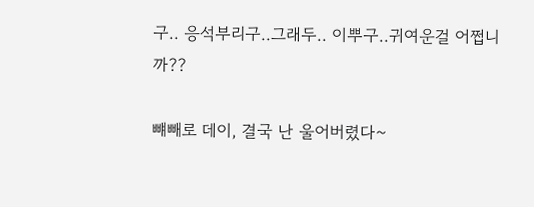구.. 응석부리구..그래두.. 이뿌구..귀여운걸 어쩝니까??

뺴빼로 데이, 결국 난 울어버렸다~